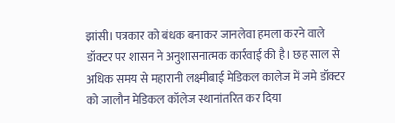झांसी। पत्रकार को बंधक बनाकर जानलेवा हमला करने वाले डॉक्टर पर शासन ने अनुशासनात्मक कार्रवाई की है। छह साल से अधिक समय से महारानी लक्ष्मीबाई मेडिकल कालेज में जमे डॉक्टर को जालौन मेडिकल कॉलेज स्थानांतरित कर दिया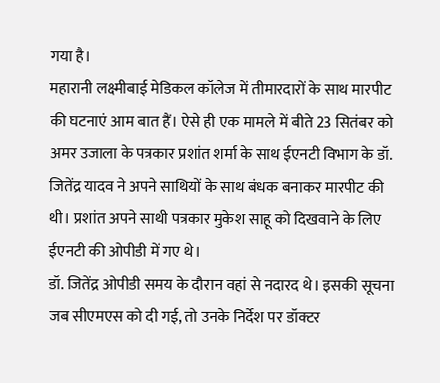गया है।
महारानी लक्ष्मीबाई मेडिकल कॉलेज में तीमारदारों के साथ मारपीट की घटनाएं आम बात हैं। ऐसे ही एक मामले में बीते 23 सितंबर को अमर उजाला के पत्रकार प्रशांत शर्मा के साथ ईएनटी विभाग के डॉ. जितेंद्र यादव ने अपने साथियों के साथ बंधक बनाकर मारपीट की थी। प्रशांत अपने साथी पत्रकार मुकेश साहू को दिखवाने के लिए ईएनटी की ओपीडी में गए थे।
डॉ. जितेंद्र ओपीडी समय के दौरान वहां से नदारद थे। इसकी सूचना जब सीएमएस को दी गई, तो उनके निर्देश पर डॉक्टर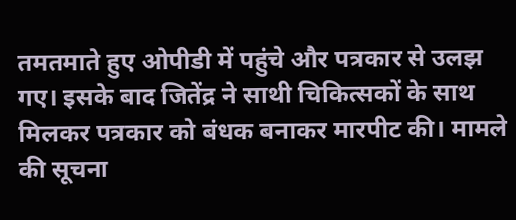तमतमाते हुए ओपीडी में पहुंचे और पत्रकार से उलझ गए। इसके बाद जितेंद्र ने साथी चिकित्सकों के साथ मिलकर पत्रकार को बंधक बनाकर मारपीट की। मामले की सूचना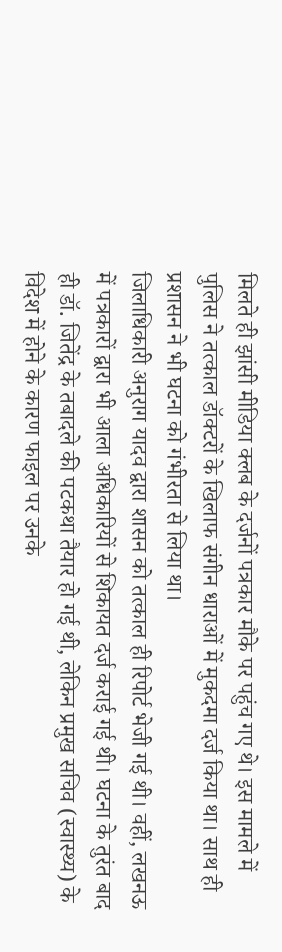मिलते ही झांसी मीडिया क्लब के दर्जनों पत्रकार मौके पर पहुंच गए थे। इस मामले में पुलिस ने तत्काल डॉक्टरों के खिलाफ संगीन धाराओं में मुकदमा दर्ज किया था। साथ ही प्रशासन ने भी घटना को गंभीरता से लिया था।
जिलाधिकारी अनुराग यादव द्वारा शासन को तत्काल ही रिपोर्ट भेजी गई थी। वहीं, लखनऊ में पत्रकारों द्वारा भी आला अधिकारियों से शिकायत दर्ज कराई गई थी। घटना के तुरंत बाद ही डॉ. जितेंद्र के तबादले की पटकथा तैयार हो गई थी, लेकिन प्रमुख सचिव (स्वास्थ्य) के विदेश में होने के कारण फाइल पर उनके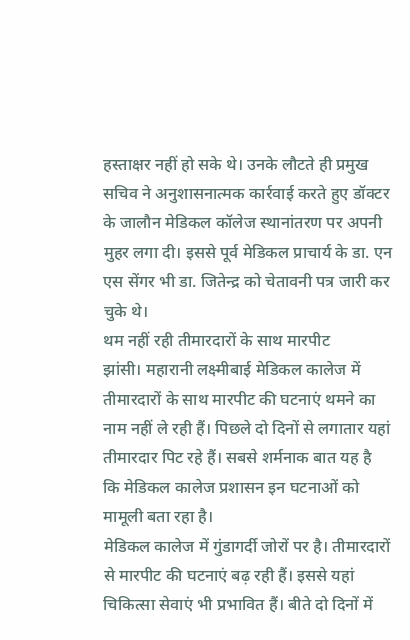हस्ताक्षर नहीं हो सके थे। उनके लौटते ही प्रमुख सचिव ने अनुशासनात्मक कार्रवाई करते हुए डॉक्टर के जालौन मेडिकल कॉलेज स्थानांतरण पर अपनी मुहर लगा दी। इससे पूर्व मेडिकल प्राचार्य के डा. एन एस सेंगर भी डा. जितेन्द्र को चेतावनी पत्र जारी कर चुके थे।
थम नहीं रही तीमारदारों के साथ मारपीट
झांसी। महारानी लक्ष्मीबाई मेडिकल कालेज में तीमारदारों के साथ मारपीट की घटनाएं थमने का नाम नहीं ले रही हैं। पिछले दो दिनों से लगातार यहां तीमारदार पिट रहे हैं। सबसे शर्मनाक बात यह है कि मेडिकल कालेज प्रशासन इन घटनाओं को मामूली बता रहा है।
मेडिकल कालेज में गुंडागर्दी जोरों पर है। तीमारदारों से मारपीट की घटनाएं बढ़ रही हैं। इससे यहां चिकित्सा सेवाएं भी प्रभावित हैं। बीते दो दिनों में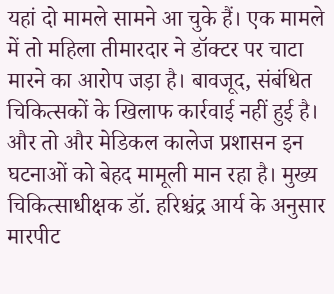यहां दो मामले सामने आ चुके हैं। एक मामले में तो महिला तीमारदार ने डॉक्टर पर चाटा मारने का आरोप जड़ा है। बावजूद, संबंधित चिकित्सकों के खिलाफ कार्रवाई नहीं हुई है। और तो और मेडिकल कालेज प्रशासन इन घटनाओं को बेहद मामूली मान रहा है। मुख्य चिकित्साधीक्षक डॉ. हरिश्चंद्र आर्य के अनुसार मारपीट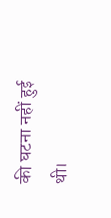की घटना नहीं हुई थी।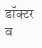डॉक्टर व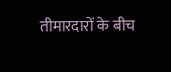तीमारदारों के बीच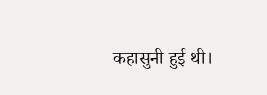कहासुनी हुई थी।